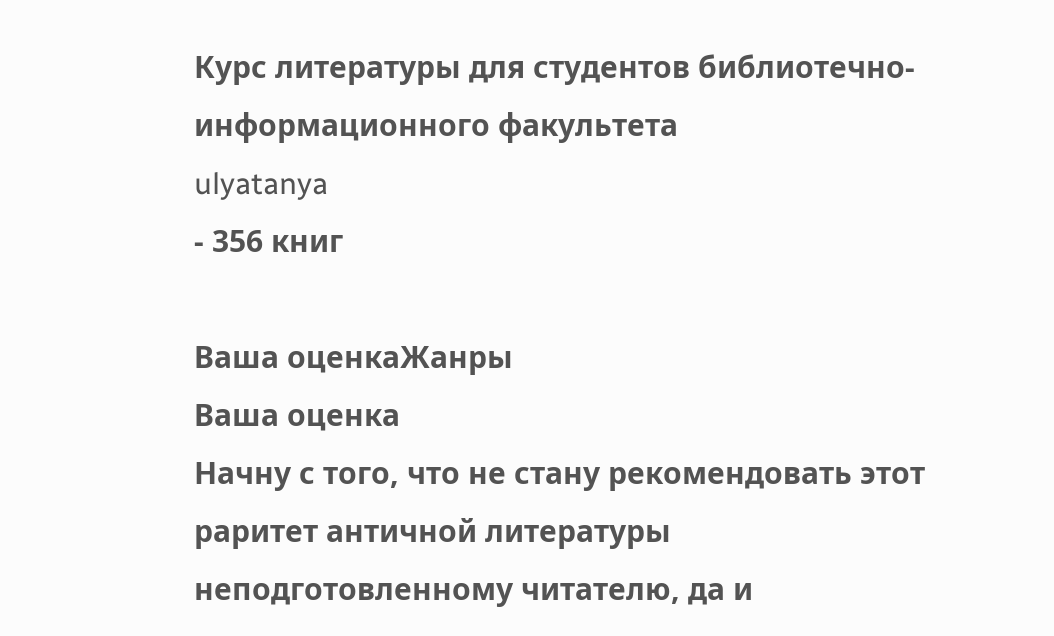Курс литературы для студентов библиотечно-информационного факультета
ulyatanya
- 356 книг

Ваша оценкаЖанры
Ваша оценка
Начну с того, что не стану рекомендовать этот раритет античной литературы неподготовленному читателю, да и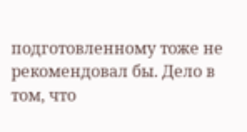подготовленному тоже не рекомендовал бы. Дело в том, что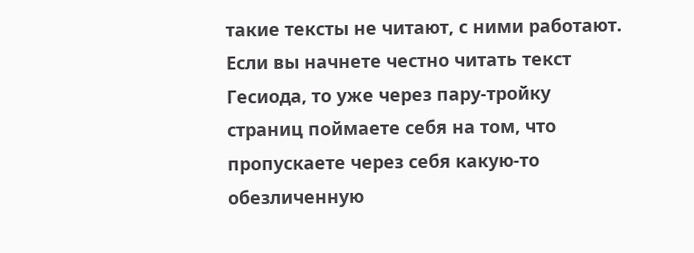такие тексты не читают, с ними работают. Если вы начнете честно читать текст Гесиода, то уже через пару-тройку страниц поймаете себя на том, что пропускаете через себя какую-то обезличенную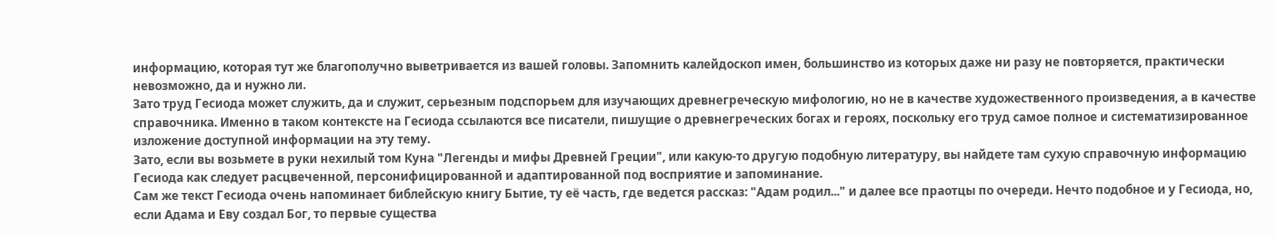информацию, которая тут же благополучно выветривается из вашей головы. Запомнить калейдоскоп имен, большинство из которых даже ни разу не повторяется, практически невозможно, да и нужно ли.
Зато труд Гесиода может служить, да и служит, серьезным подспорьем для изучающих древнегреческую мифологию, но не в качестве художественного произведения, а в качестве справочника. Именно в таком контексте на Гесиода ссылаются все писатели, пишущие о древнегреческих богах и героях, поскольку его труд самое полное и систематизированное изложение доступной информации на эту тему.
Зато, если вы возьмете в руки нехилый том Куна "Легенды и мифы Древней Греции", или какую-то другую подобную литературу, вы найдете там сухую справочную информацию Гесиода как следует расцвеченной, персонифицированной и адаптированной под восприятие и запоминание.
Сам же текст Гесиода очень напоминает библейскую книгу Бытие, ту её часть, где ведется рассказ: "Адам родил..." и далее все праотцы по очереди. Нечто подобное и у Гесиода, но, если Адама и Еву создал Бог, то первые существа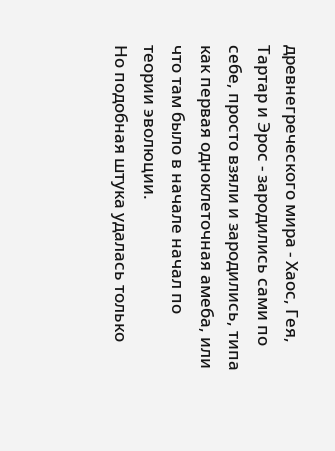древнегреческого мира - Хаос, Гея, Тартар и Эрос - зародились сами по себе, просто взяли и зародились, типа как первая одноклеточная амеба, или что там было в начале начал по теории эволюции.
Но подобная штука удалась только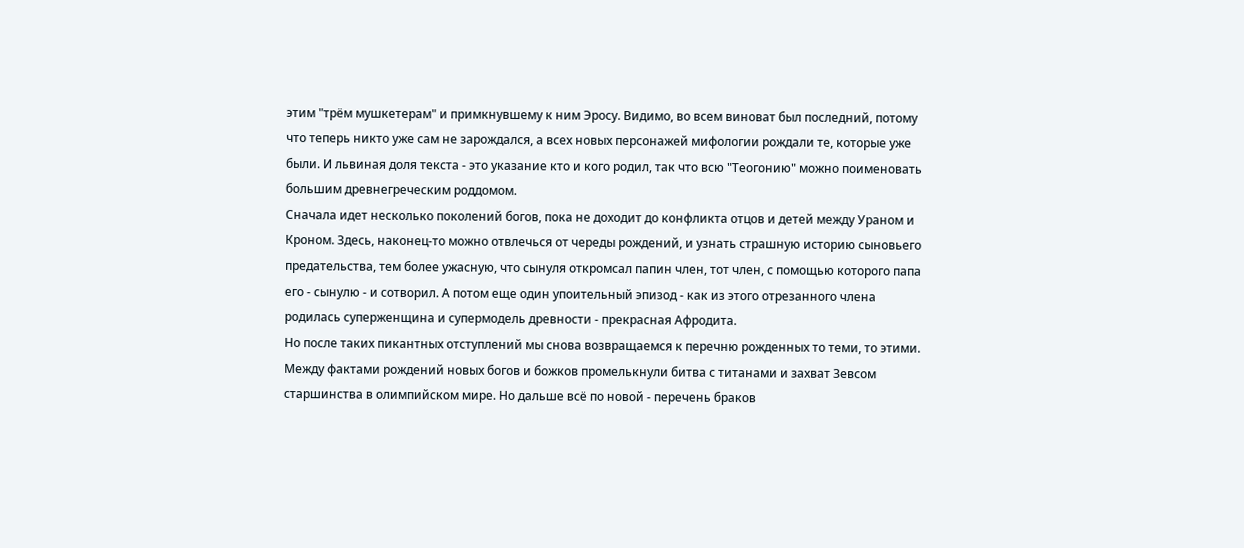этим "трём мушкетерам" и примкнувшему к ним Эросу. Видимо, во всем виноват был последний, потому что теперь никто уже сам не зарождался, а всех новых персонажей мифологии рождали те, которые уже были. И львиная доля текста - это указание кто и кого родил, так что всю "Теогонию" можно поименовать большим древнегреческим роддомом.
Сначала идет несколько поколений богов, пока не доходит до конфликта отцов и детей между Ураном и Кроном. Здесь, наконец-то можно отвлечься от череды рождений, и узнать страшную историю сыновьего предательства, тем более ужасную, что сынуля откромсал папин член, тот член, с помощью которого папа его - сынулю - и сотворил. А потом еще один упоительный эпизод - как из этого отрезанного члена родилась суперженщина и супермодель древности - прекрасная Афродита.
Но после таких пикантных отступлений мы снова возвращаемся к перечню рожденных то теми, то этими. Между фактами рождений новых богов и божков промелькнули битва с титанами и захват Зевсом старшинства в олимпийском мире. Но дальше всё по новой - перечень браков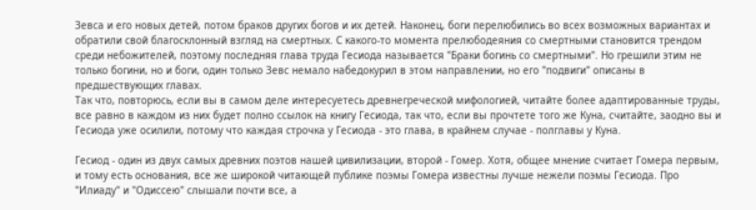Зевса и его новых детей, потом браков других богов и их детей. Наконец, боги перелюбились во всех возможных вариантах и обратили свой благосклонный взгляд на смертных. С какого-то момента прелюбодеяния со смертными становится трендом среди небожителей, поэтому последняя глава труда Гесиода называется "Браки богинь со смертными". Но грешили этим не только богини, но и боги, один только Зевс немало набедокурил в этом направлении, но его "подвиги" описаны в предшествующих главах.
Так что, повторюсь, если вы в самом деле интересуетесь древнегреческой мифологией, читайте более адаптированные труды, все равно в каждом из них будет полно ссылок на книгу Гесиода, так что, если вы прочтете того же Куна, считайте, заодно вы и Гесиода уже осилили, потому что каждая строчка у Гесиода - это глава, в крайнем случае - полглавы у Куна.

Гесиод - один из двух самых древних поэтов нашей цивилизации, второй - Гомер. Хотя, общее мнение считает Гомера первым, и тому есть основания, все же широкой читающей публике поэмы Гомера известны лучше нежели поэмы Гесиода. Про "Илиаду" и "Одиссею" слышали почти все, а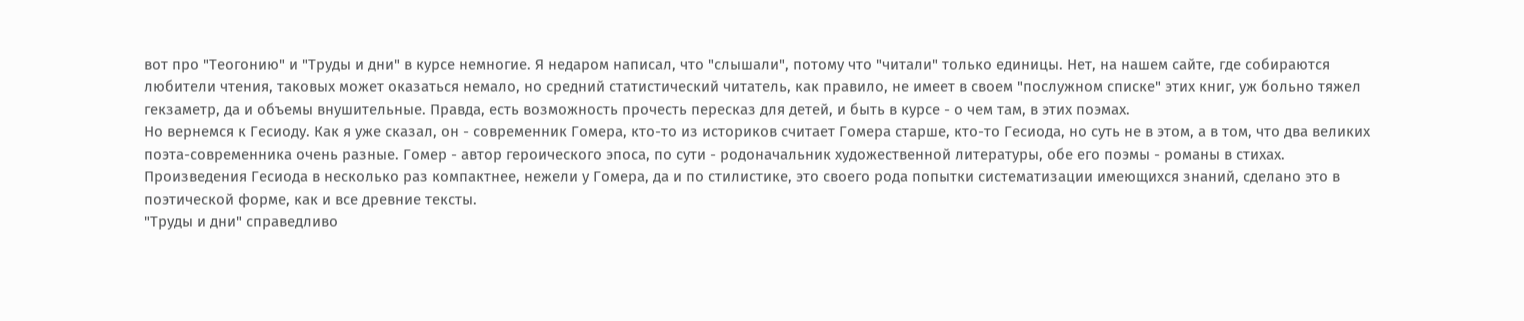вот про "Теогонию" и "Труды и дни" в курсе немногие. Я недаром написал, что "слышали", потому что "читали" только единицы. Нет, на нашем сайте, где собираются любители чтения, таковых может оказаться немало, но средний статистический читатель, как правило, не имеет в своем "послужном списке" этих книг, уж больно тяжел гекзаметр, да и объемы внушительные. Правда, есть возможность прочесть пересказ для детей, и быть в курсе - о чем там, в этих поэмах.
Но вернемся к Гесиоду. Как я уже сказал, он - современник Гомера, кто-то из историков считает Гомера старше, кто-то Гесиода, но суть не в этом, а в том, что два великих поэта-современника очень разные. Гомер - автор героического эпоса, по сути - родоначальник художественной литературы, обе его поэмы - романы в стихах. Произведения Гесиода в несколько раз компактнее, нежели у Гомера, да и по стилистике, это своего рода попытки систематизации имеющихся знаний, сделано это в поэтической форме, как и все древние тексты.
"Труды и дни" справедливо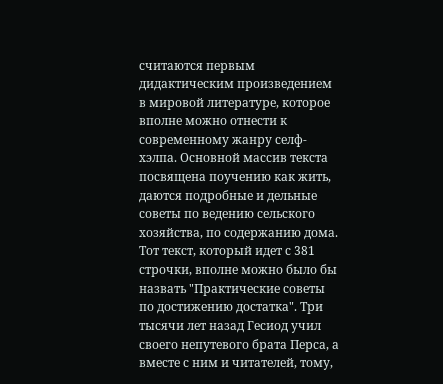считаются первым дидактическим произведением в мировой литературе, которое вполне можно отнести к современному жанру селф-хэлпа. Основной массив текста посвящена поучению как жить, даются подробные и дельные советы по ведению сельского хозяйства, по содержанию дома. Тот текст, который идет с 381 строчки, вполне можно было бы назвать "Практические советы по достижению достатка". Три тысячи лет назад Гесиод учил своего непутевого брата Перса, а вместе с ним и читателей, тому,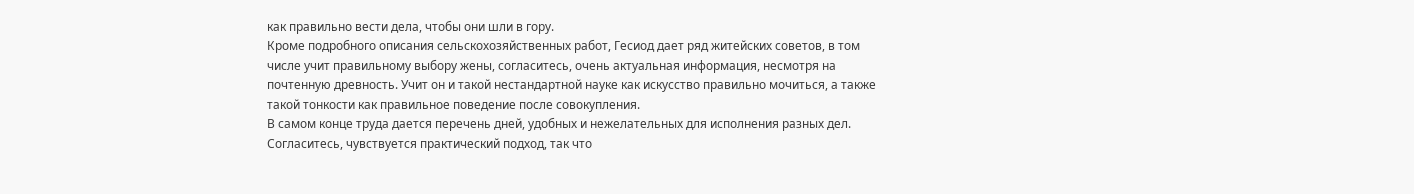как правильно вести дела, чтобы они шли в гору.
Кроме подробного описания сельскохозяйственных работ, Гесиод дает ряд житейских советов, в том числе учит правильному выбору жены, согласитесь, очень актуальная информация, несмотря на почтенную древность. Учит он и такой нестандартной науке как искусство правильно мочиться, а также такой тонкости как правильное поведение после совокупления.
В самом конце труда дается перечень дней, удобных и нежелательных для исполнения разных дел. Согласитесь, чувствуется практический подход, так что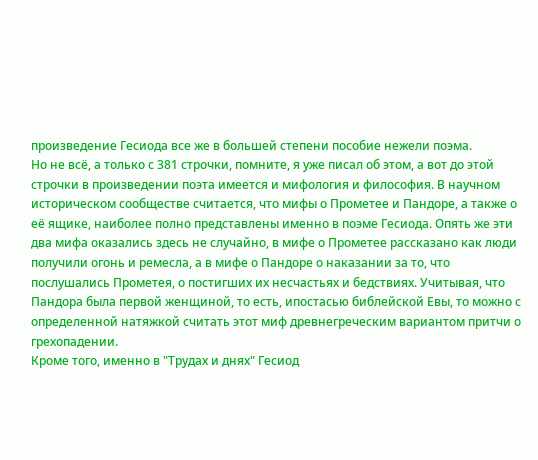произведение Гесиода все же в большей степени пособие нежели поэма.
Но не всё, а только с 381 строчки, помните, я уже писал об этом, а вот до этой строчки в произведении поэта имеется и мифология и философия. В научном историческом сообществе считается, что мифы о Прометее и Пандоре, а также о её ящике, наиболее полно представлены именно в поэме Гесиода. Опять же эти два мифа оказались здесь не случайно, в мифе о Прометее рассказано как люди получили огонь и ремесла, а в мифе о Пандоре о наказании за то, что послушались Прометея, о постигших их несчастьях и бедствиях. Учитывая, что Пандора была первой женщиной, то есть, ипостасью библейской Евы, то можно с определенной натяжкой считать этот миф древнегреческим вариантом притчи о грехопадении.
Кроме того, именно в "Трудах и днях" Гесиод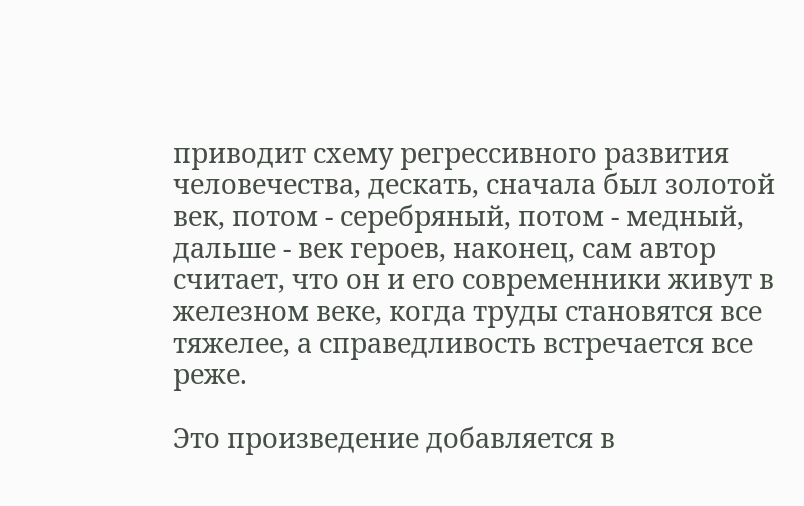приводит схему регрессивного развития человечества, дескать, сначала был золотой век, потом - серебряный, потом - медный, дальше - век героев, наконец, сам автор считает, что он и его современники живут в железном веке, когда труды становятся все тяжелее, а справедливость встречается все реже.

Это произведение добавляется в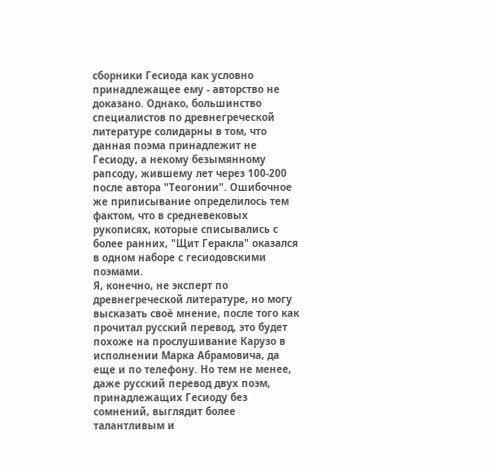сборники Гесиода как условно принадлежащее ему - авторство не доказано. Однако, большинство специалистов по древнегреческой литературе солидарны в том, что данная поэма принадлежит не Гесиоду, а некому безымянному рапсоду, жившему лет через 100-200 после автора "Теогонии". Ошибочное же приписывание определилось тем фактом, что в средневековых рукописях, которые списывались с более ранних, "Щит Геракла" оказался в одном наборе с гесиодовскими поэмами.
Я, конечно, не эксперт по древнегреческой литературе, но могу высказать своё мнение, после того как прочитал русский перевод, это будет похоже на прослушивание Карузо в исполнении Марка Абрамовича, да еще и по телефону. Но тем не менее, даже русский перевод двух поэм, принадлежащих Гесиоду без сомнений, выглядит более талантливым и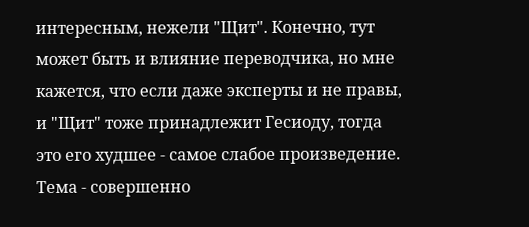интересным, нежели "Щит". Конечно, тут может быть и влияние переводчика, но мне кажется, что если даже эксперты и не правы, и "Щит" тоже принадлежит Гесиоду, тогда это его худшее - самое слабое произведение.
Тема - совершенно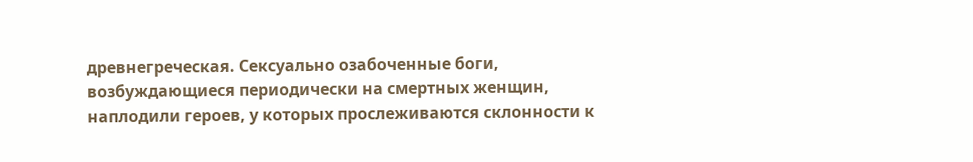древнегреческая. Сексуально озабоченные боги, возбуждающиеся периодически на смертных женщин, наплодили героев, у которых прослеживаются склонности к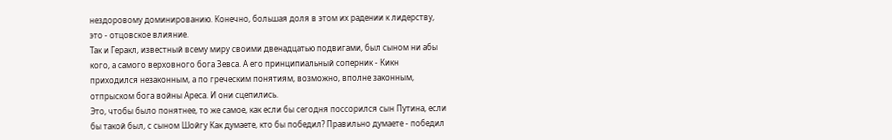нездоровому доминированию. Конечно, большая доля в этом их радении к лидерству, это - отцовское влияние.
Так и Геракл, известный всему миру своими двенадцатью подвигами, был сыном ни абы кого, а самого верховного бога Зевса. А его принципиальный соперник - Кикн приходился незаконным, а по греческим понятиям, возможно, вполне законным, отпрыском бога войны Ареса. И они сцепились.
Это, чтобы было понятнее, то же самое, как если бы сегодня поссорился сын Путина, если бы такой был, с сыном Шойгу Как думаете, кто бы победил? Правильно думаете - победил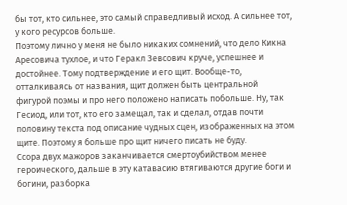бы тот, кто сильнее, это самый справедливый исход. А сильнее тот, у кого ресурсов больше.
Поэтому лично у меня не было никаких сомнений, что дело Кикна Аресовича тухлое, и что Геракл Зевсович круче, успешнее и достойнее. Тому подтверждение и его щит. Вообще-то, отталкиваясь от названия, щит должен быть центральной фигурой поэмы и про него положено написать побольше. Ну, так Гесиод, или тот, кто его замещал, так и сделал, отдав почти половину текста под описание чудных сцен, изображенных на этом щите. Поэтому я больше про щит ничего писать не буду.
Ссора двух мажоров заканчивается смертоубийством менее героического, дальше в эту катавасию втягиваются другие боги и богини, разборка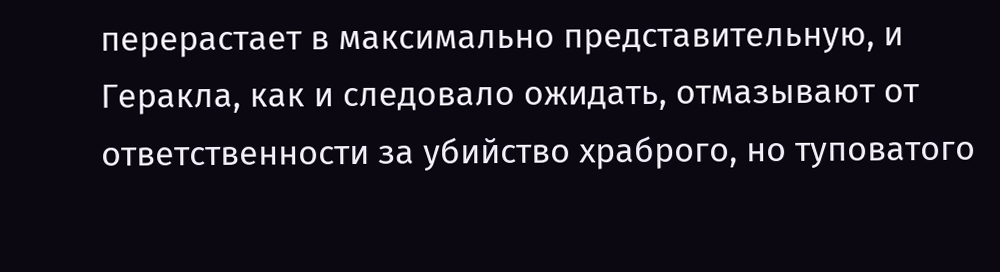перерастает в максимально представительную, и Геракла, как и следовало ожидать, отмазывают от ответственности за убийство храброго, но туповатого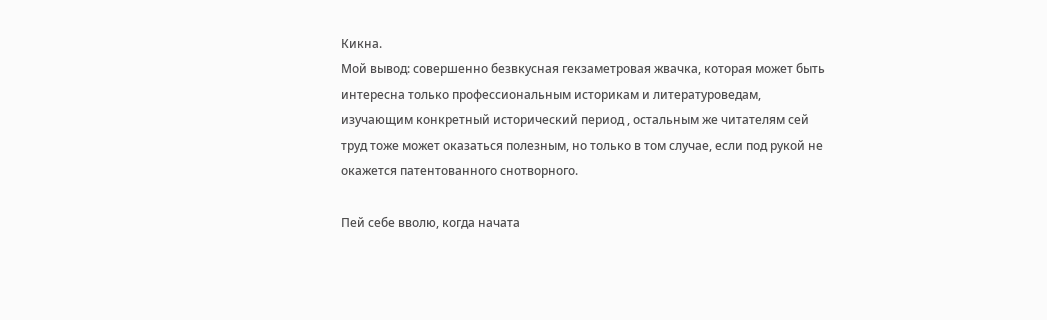Кикна.
Мой вывод: совершенно безвкусная гекзаметровая жвачка, которая может быть интересна только профессиональным историкам и литературоведам, изучающим конкретный исторический период , остальным же читателям сей труд тоже может оказаться полезным, но только в том случае, если под рукой не окажется патентованного снотворного.

Пей себе вволю, когда начата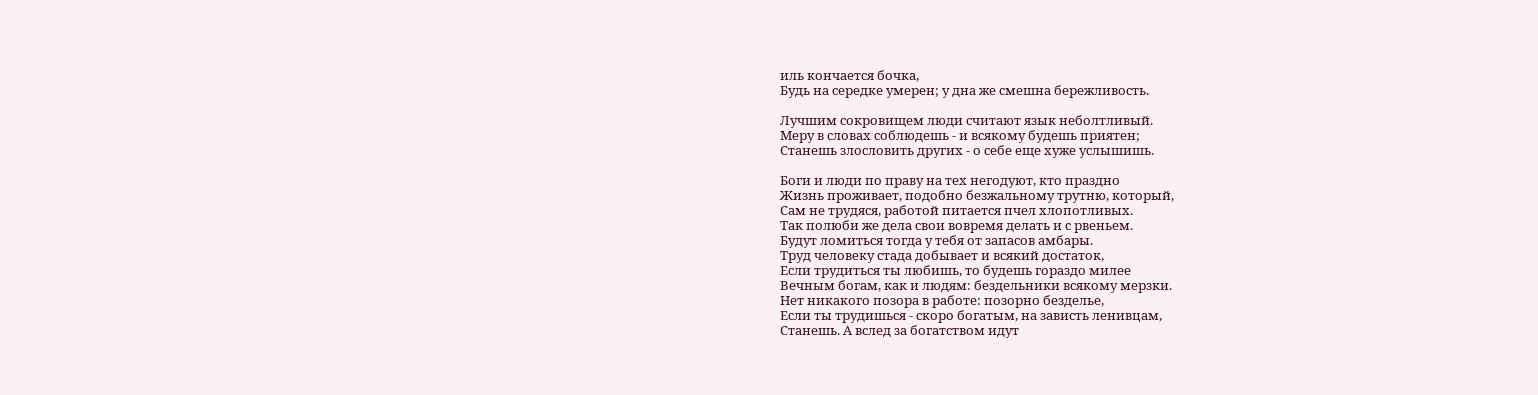иль кончается бочка,
Будь на середке умерен; у дна же смешна бережливость.

Лучшим сокровищем люди считают язык неболтливый.
Меру в словах соблюдешь - и всякому будешь приятен;
Станешь злословить других - о себе еще хуже услышишь.

Боги и люди по праву на тех негодуют, кто праздно
Жизнь проживает, подобно безжальному трутню, который,
Сам не трудяся, работой питается пчел хлопотливых.
Так полюби же дела свои вовремя делать и с рвеньем.
Будут ломиться тогда у тебя от запасов амбары.
Труд человеку стада добывает и всякий достаток,
Если трудиться ты любишь, то будешь гораздо милее
Вечным богам, как и людям: бездельники всякому мерзки.
Нет никакого позора в работе: позорно безделье,
Если ты трудишься - скоро богатым, на зависть ленивцам,
Станешь. А вслед за богатством идут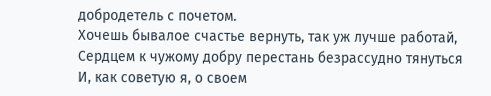добродетель с почетом.
Хочешь бывалое счастье вернуть, так уж лучше работай,
Сердцем к чужому добру перестань безрассудно тянуться
И, как советую я, о своем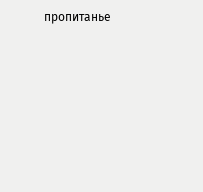пропитанье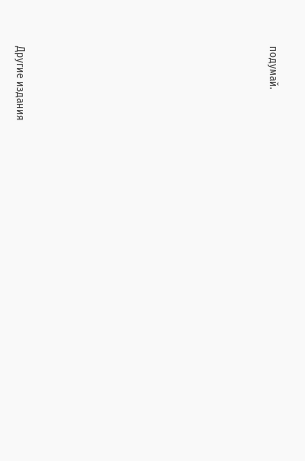подумай.










Другие издания